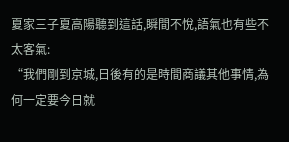夏家三子夏高陽聽到這話,瞬間不悅,語氣也有些不太客氣:
“我們剛到京城,日後有的是時間商議其他事情,為何一定要今日就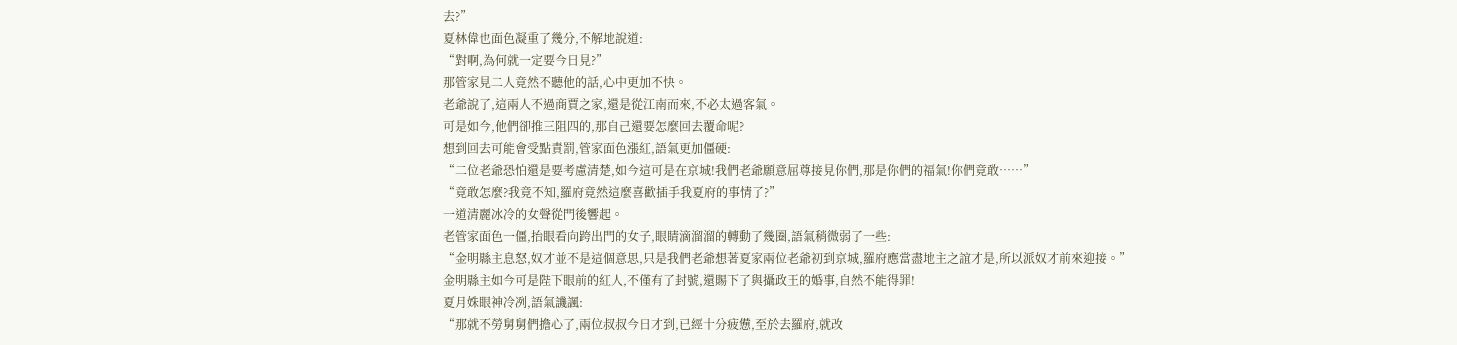去?”
夏林偉也面色凝重了幾分,不解地說道:
“對啊,為何就一定要今日見?”
那管家見二人竟然不聽他的話,心中更加不快。
老爺說了,這兩人不過商賈之家,還是從江南而來,不必太過客氣。
可是如今,他們卻推三阻四的,那自己還要怎麼回去覆命呢?
想到回去可能會受點責罰,管家面色漲紅,語氣更加僵硬:
“二位老爺恐怕還是要考慮清楚,如今這可是在京城!我們老爺願意屈尊接見你們,那是你們的福氣!你們竟敢……”
“竟敢怎麼?我竟不知,羅府竟然這麼喜歡插手我夏府的事情了?”
一道清麗冰冷的女聲從門後響起。
老管家面色一僵,抬眼看向跨出門的女子,眼睛滴溜溜的轉動了幾圈,語氣稍微弱了一些:
“金明縣主息怒,奴才並不是這個意思,只是我們老爺想著夏家兩位老爺初到京城,羅府應當盡地主之誼才是,所以派奴才前來迎接。”
金明縣主如今可是陛下眼前的紅人,不僅有了封號,還賜下了與攝政王的婚事,自然不能得罪!
夏月姝眼神冷冽,語氣譏諷:
“那就不勞舅舅們擔心了,兩位叔叔今日才到,已經十分疲憊,至於去羅府,就改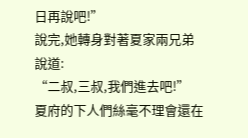日再說吧!”
說完,她轉身對著夏家兩兄弟說道:
“二叔,三叔,我們進去吧!”
夏府的下人們絲毫不理會還在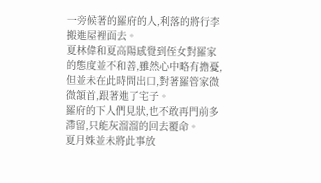一旁候著的羅府的人,利落的將行李搬進屋裡面去。
夏林偉和夏高陽感覺到侄女對羅家的態度並不和善,雖然心中略有擔憂,但並未在此時問出口,對著羅管家微微頷首,跟著進了宅子。
羅府的下人們見狀,也不敢再門前多滯留,只能灰溜溜的回去覆命。
夏月姝並未將此事放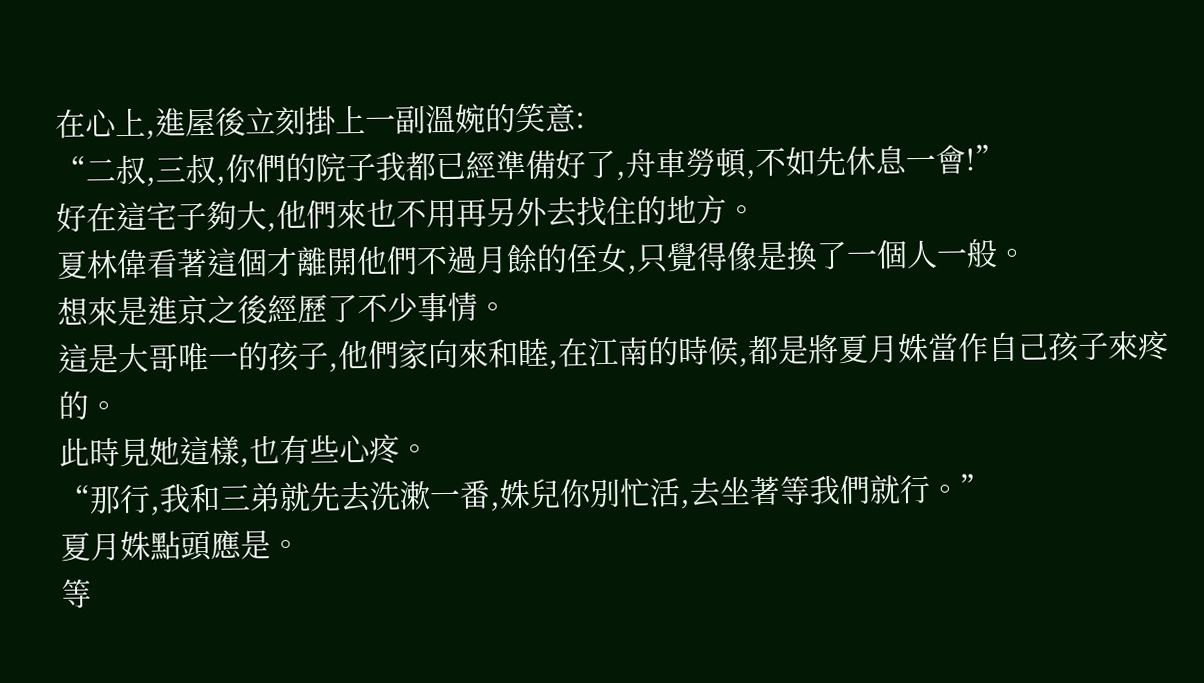在心上,進屋後立刻掛上一副溫婉的笑意:
“二叔,三叔,你們的院子我都已經準備好了,舟車勞頓,不如先休息一會!”
好在這宅子夠大,他們來也不用再另外去找住的地方。
夏林偉看著這個才離開他們不過月餘的侄女,只覺得像是換了一個人一般。
想來是進京之後經歷了不少事情。
這是大哥唯一的孩子,他們家向來和睦,在江南的時候,都是將夏月姝當作自己孩子來疼的。
此時見她這樣,也有些心疼。
“那行,我和三弟就先去洗漱一番,姝兒你別忙活,去坐著等我們就行。”
夏月姝點頭應是。
等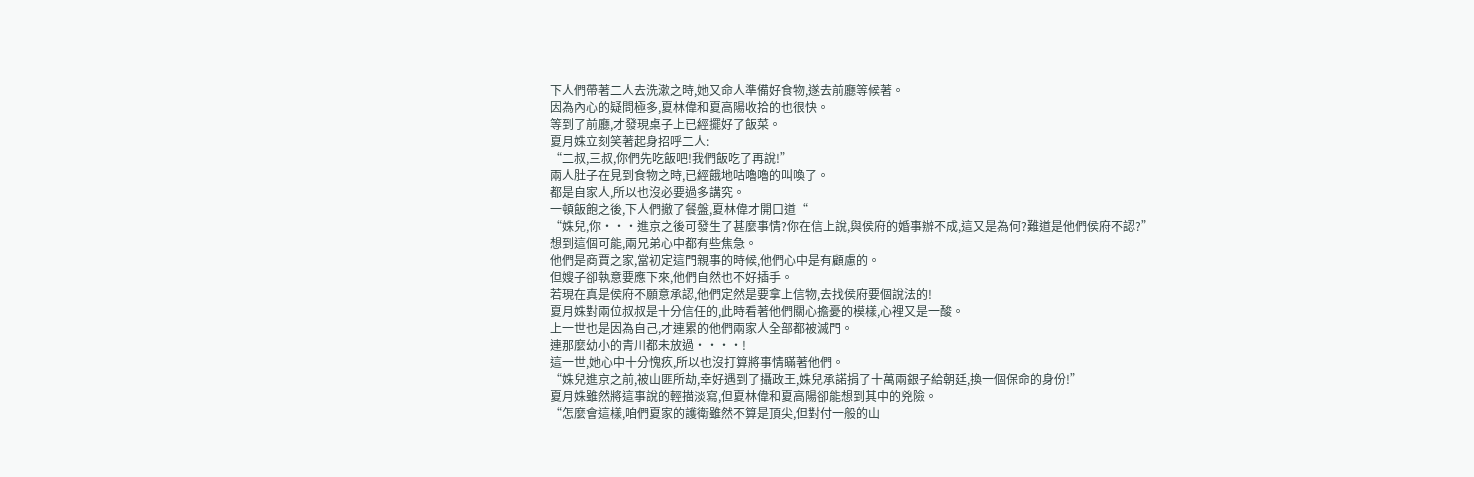下人們帶著二人去洗漱之時,她又命人準備好食物,遂去前廳等候著。
因為內心的疑問極多,夏林偉和夏高陽收拾的也很快。
等到了前廳,才發現桌子上已經擺好了飯菜。
夏月姝立刻笑著起身招呼二人:
“二叔,三叔,你們先吃飯吧!我們飯吃了再說!”
兩人肚子在見到食物之時,已經餓地咕嚕嚕的叫喚了。
都是自家人,所以也沒必要過多講究。
一頓飯飽之後,下人們撤了餐盤,夏林偉才開口道“
“姝兒,你···進京之後可發生了甚麼事情?你在信上說,與侯府的婚事辦不成,這又是為何?難道是他們侯府不認?”
想到這個可能,兩兄弟心中都有些焦急。
他們是商賈之家,當初定這門親事的時候,他們心中是有顧慮的。
但嫂子卻執意要應下來,他們自然也不好插手。
若現在真是侯府不願意承認,他們定然是要拿上信物,去找侯府要個說法的!
夏月姝對兩位叔叔是十分信任的,此時看著他們關心擔憂的模樣,心裡又是一酸。
上一世也是因為自己,才連累的他們兩家人全部都被滅門。
連那麼幼小的青川都未放過····!
這一世,她心中十分愧疚,所以也沒打算將事情瞞著他們。
“姝兒進京之前,被山匪所劫,幸好遇到了攝政王,姝兒承諾捐了十萬兩銀子給朝廷,換一個保命的身份!”
夏月姝雖然將這事說的輕描淡寫,但夏林偉和夏高陽卻能想到其中的兇險。
“怎麼會這樣,咱們夏家的護衛雖然不算是頂尖,但對付一般的山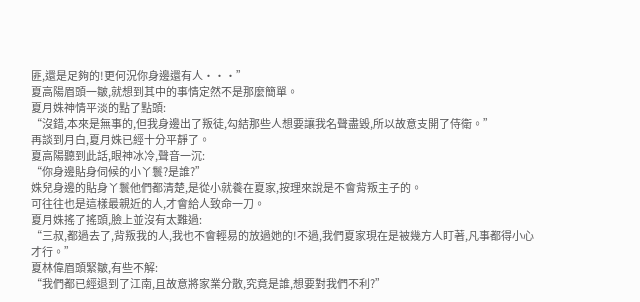匪,還是足夠的!更何況你身邊還有人···”
夏高陽眉頭一皺,就想到其中的事情定然不是那麼簡單。
夏月姝神情平淡的點了點頭:
“沒錯,本來是無事的,但我身邊出了叛徒,勾結那些人想要讓我名聲盡毀,所以故意支開了侍衛。”
再談到月白,夏月姝已經十分平靜了。
夏高陽聽到此話,眼神冰冷,聲音一沉:
“你身邊貼身伺候的小丫鬟?是誰?”
姝兒身邊的貼身丫鬟他們都清楚,是從小就養在夏家,按理來說是不會背叛主子的。
可往往也是這樣最親近的人,才會給人致命一刀。
夏月姝搖了搖頭,臉上並沒有太難過:
“三叔,都過去了,背叛我的人,我也不會輕易的放過她的!不過,我們夏家現在是被幾方人盯著,凡事都得小心才行。”
夏林偉眉頭緊皺,有些不解:
“我們都已經退到了江南,且故意將家業分散,究竟是誰,想要對我們不利?”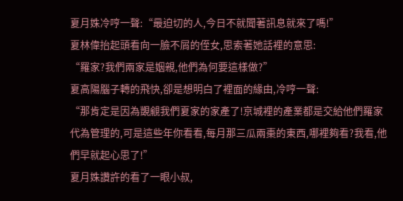夏月姝冷哼一聲:“最迫切的人,今日不就聞著訊息就來了嗎!”
夏林偉抬起頭看向一臉不屑的侄女,思索著她話裡的意思:
“羅家?我們兩家是姻親,他們為何要這樣做?”
夏高陽腦子轉的飛快,卻是想明白了裡面的緣由,冷哼一聲:
“那肯定是因為覬覦我們夏家的家產了!京城裡的產業都是交給他們羅家代為管理的,可是這些年你看看,每月那三瓜兩棗的東西,哪裡夠看?我看,他們早就起心思了!”
夏月姝讚許的看了一眼小叔,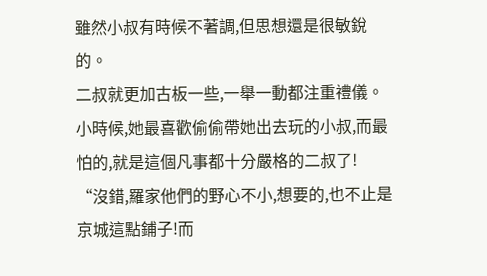雖然小叔有時候不著調,但思想還是很敏銳的。
二叔就更加古板一些,一舉一動都注重禮儀。
小時候,她最喜歡偷偷帶她出去玩的小叔,而最怕的,就是這個凡事都十分嚴格的二叔了!
“沒錯,羅家他們的野心不小,想要的,也不止是京城這點鋪子!而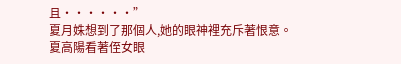且······”
夏月姝想到了那個人,她的眼神裡充斥著恨意。
夏高陽看著侄女眼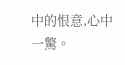中的恨意,心中一驚。